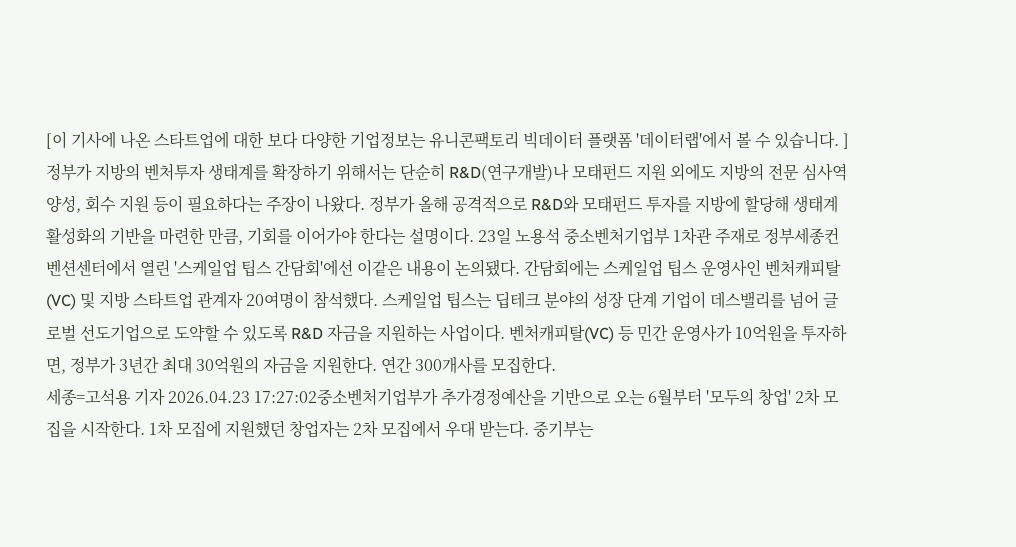[이 기사에 나온 스타트업에 대한 보다 다양한 기업정보는 유니콘팩토리 빅데이터 플랫폼 '데이터랩'에서 볼 수 있습니다. ] 정부가 지방의 벤처투자 생태계를 확장하기 위해서는 단순히 R&D(연구개발)나 모태펀드 지원 외에도 지방의 전문 심사역 양성, 회수 지원 등이 필요하다는 주장이 나왔다. 정부가 올해 공격적으로 R&D와 모태펀드 투자를 지방에 할당해 생태계 활성화의 기반을 마련한 만큼, 기회를 이어가야 한다는 설명이다. 23일 노용석 중소벤처기업부 1차관 주재로 정부세종컨벤션센터에서 열린 '스케일업 팁스 간담회'에선 이같은 내용이 논의됐다. 간담회에는 스케일업 팁스 운영사인 벤처캐피탈(VC) 및 지방 스타트업 관계자 20여명이 참석했다. 스케일업 팁스는 딥테크 분야의 성장 단계 기업이 데스밸리를 넘어 글로벌 선도기업으로 도약할 수 있도록 R&D 자금을 지원하는 사업이다. 벤처캐피탈(VC) 등 민간 운영사가 10억원을 투자하면, 정부가 3년간 최대 30억원의 자금을 지원한다. 연간 300개사를 모집한다.
세종=고석용 기자 2026.04.23 17:27:02중소벤처기업부가 추가경정예산을 기반으로 오는 6월부터 '모두의 창업' 2차 모집을 시작한다. 1차 모집에 지원했던 창업자는 2차 모집에서 우대 받는다. 중기부는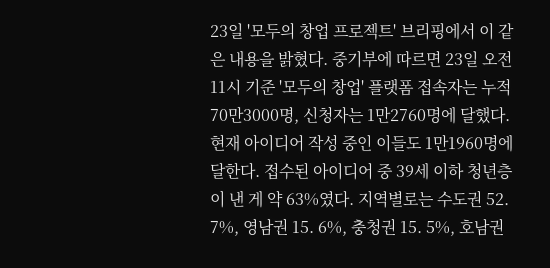23일 '모두의 창업 프로젝트' 브리핑에서 이 같은 내용을 밝혔다. 중기부에 따르면 23일 오전 11시 기준 '모두의 창업' 플랫폼 접속자는 누적 70만3000명, 신청자는 1만2760명에 달했다. 현재 아이디어 작성 중인 이들도 1만1960명에 달한다. 접수된 아이디어 중 39세 이하 청년층이 낸 게 약 63%였다. 지역별로는 수도권 52. 7%, 영남권 15. 6%, 충청권 15. 5%, 호남권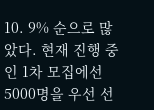10. 9% 순으로 많았다. 현재 진행 중인 1차 모집에선 5000명을 우선 선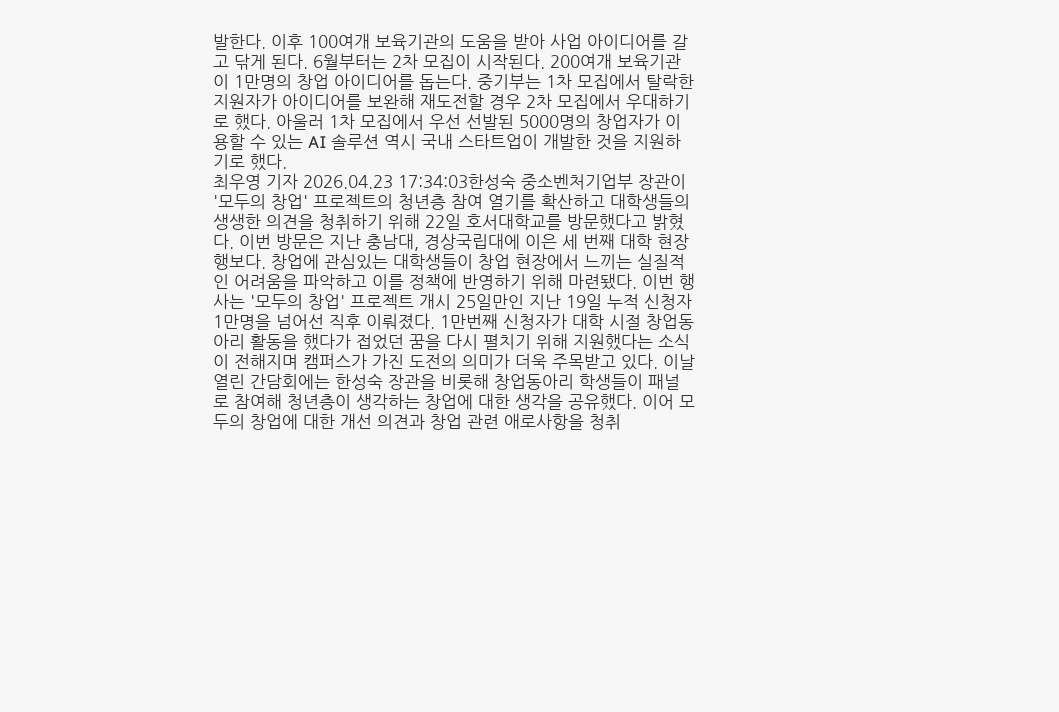발한다. 이후 100여개 보육기관의 도움을 받아 사업 아이디어를 갈고 닦게 된다. 6월부터는 2차 모집이 시작된다. 200여개 보육기관이 1만명의 창업 아이디어를 돕는다. 중기부는 1차 모집에서 탈락한 지원자가 아이디어를 보완해 재도전할 경우 2차 모집에서 우대하기로 했다. 아울러 1차 모집에서 우선 선발된 5000명의 창업자가 이용할 수 있는 AI 솔루션 역시 국내 스타트업이 개발한 것을 지원하기로 했다.
최우영 기자 2026.04.23 17:34:03한성숙 중소벤처기업부 장관이 '모두의 창업' 프로젝트의 청년층 참여 열기를 확산하고 대학생들의 생생한 의견을 청취하기 위해 22일 호서대학교를 방문했다고 밝혔다. 이번 방문은 지난 충남대, 경상국립대에 이은 세 번째 대학 현장 행보다. 창업에 관심있는 대학생들이 창업 현장에서 느끼는 실질적인 어려움을 파악하고 이를 정책에 반영하기 위해 마련됐다. 이번 행사는 '모두의 창업' 프로젝트 개시 25일만인 지난 19일 누적 신청자 1만명을 넘어선 직후 이뤄졌다. 1만번째 신청자가 대학 시절 창업동아리 활동을 했다가 접었던 꿈을 다시 펼치기 위해 지원했다는 소식이 전해지며 캠퍼스가 가진 도전의 의미가 더욱 주목받고 있다. 이날 열린 간담회에는 한성숙 장관을 비롯해 창업동아리 학생들이 패널로 참여해 청년층이 생각하는 창업에 대한 생각을 공유했다. 이어 모두의 창업에 대한 개선 의견과 창업 관련 애로사항을 청취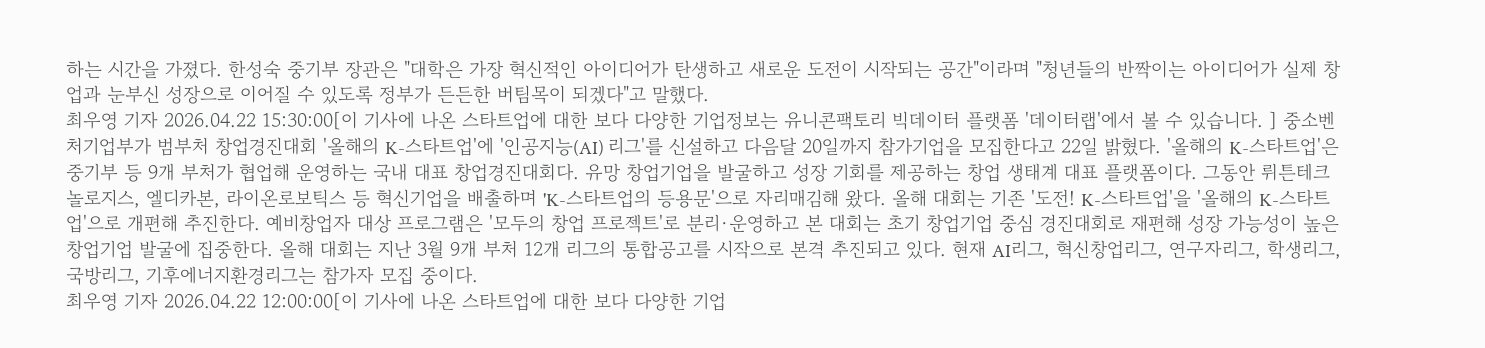하는 시간을 가졌다. 한성숙 중기부 장관은 "대학은 가장 혁신적인 아이디어가 탄생하고 새로운 도전이 시작되는 공간"이라며 "청년들의 반짝이는 아이디어가 실제 창업과 눈부신 성장으로 이어질 수 있도록 정부가 든든한 버팀목이 되겠다"고 말했다.
최우영 기자 2026.04.22 15:30:00[이 기사에 나온 스타트업에 대한 보다 다양한 기업정보는 유니콘팩토리 빅데이터 플랫폼 '데이터랩'에서 볼 수 있습니다. ] 중소벤처기업부가 범부처 창업경진대회 '올해의 K-스타트업'에 '인공지능(AI) 리그'를 신설하고 다음달 20일까지 참가기업을 모집한다고 22일 밝혔다. '올해의 K-스타트업'은 중기부 등 9개 부처가 협업해 운영하는 국내 대표 창업경진대회다. 유망 창업기업을 발굴하고 성장 기회를 제공하는 창업 생태계 대표 플랫폼이다. 그동안 뤼튼테크놀로지스, 엘디카본, 라이온로보틱스 등 혁신기업을 배출하며 'K-스타트업의 등용문'으로 자리매김해 왔다. 올해 대회는 기존 '도전! K-스타트업'을 '올해의 K-스타트업'으로 개편해 추진한다. 예비창업자 대상 프로그램은 '모두의 창업 프로젝트'로 분리·운영하고 본 대회는 초기 창업기업 중심 경진대회로 재편해 성장 가능성이 높은 창업기업 발굴에 집중한다. 올해 대회는 지난 3월 9개 부처 12개 리그의 통합공고를 시작으로 본격 추진되고 있다. 현재 AI리그, 혁신창업리그, 연구자리그, 학생리그, 국방리그, 기후에너지환경리그는 참가자 모집 중이다.
최우영 기자 2026.04.22 12:00:00[이 기사에 나온 스타트업에 대한 보다 다양한 기업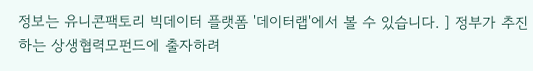정보는 유니콘팩토리 빅데이터 플랫폼 '데이터랩'에서 볼 수 있습니다. ] 정부가 추진하는 상생협력모펀드에 출자하려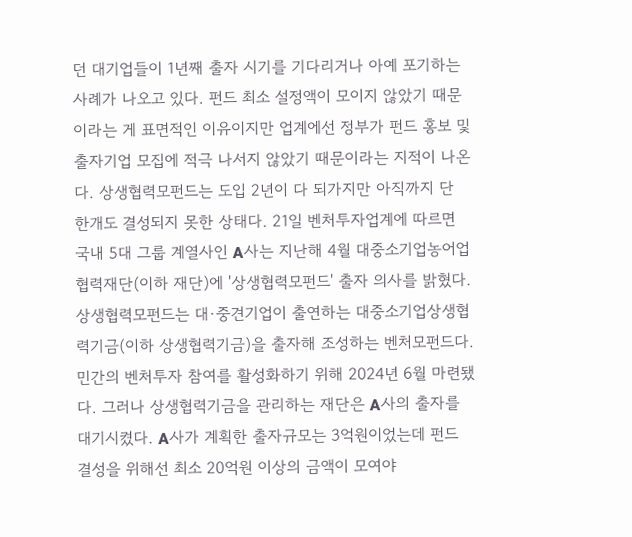던 대기업들이 1년째 출자 시기를 기다리거나 아예 포기하는 사례가 나오고 있다. 펀드 최소 설정액이 모이지 않았기 때문이라는 게 표면적인 이유이지만 업계에선 정부가 펀드 홍보 및 출자기업 모집에 적극 나서지 않았기 때문이라는 지적이 나온다. 상생협력모펀드는 도입 2년이 다 되가지만 아직까지 단 한개도 결성되지 못한 상태다. 21일 벤처투자업계에 따르면 국내 5대 그룹 계열사인 A사는 지난해 4월 대중소기업농어업협력재단(이하 재단)에 '상생협력모펀드' 출자 의사를 밝혔다. 상생협력모펀드는 대·중견기업이 출연하는 대중소기업상생협력기금(이하 상생협력기금)을 출자해 조성하는 벤처모펀드다. 민간의 벤처투자 참여를 활성화하기 위해 2024년 6월 마련됐다. 그러나 상생협력기금을 관리하는 재단은 A사의 출자를 대기시켰다. A사가 계획한 출자규모는 3억원이었는데 펀드 결성을 위해선 최소 20억원 이상의 금액이 모여야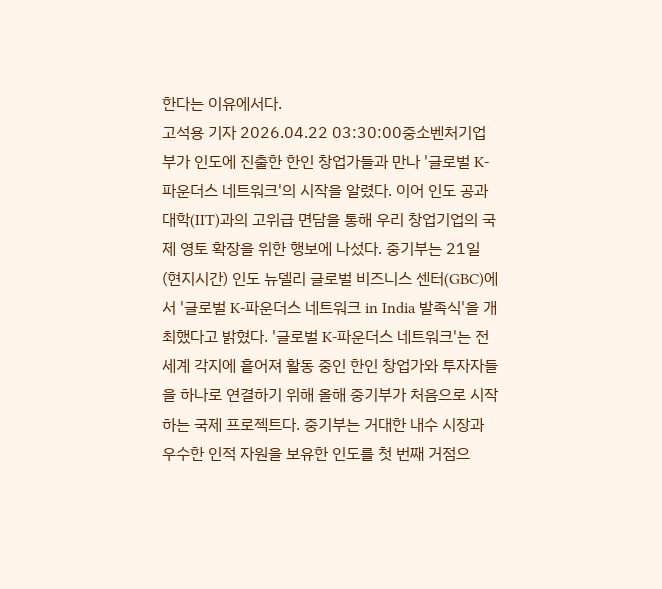한다는 이유에서다.
고석용 기자 2026.04.22 03:30:00중소벤처기업부가 인도에 진출한 한인 창업가들과 만나 '글로벌 K-파운더스 네트워크'의 시작을 알렸다. 이어 인도 공과대학(IIT)과의 고위급 면담을 통해 우리 창업기업의 국제 영토 확장을 위한 행보에 나섰다. 중기부는 21일(현지시간) 인도 뉴델리 글로벌 비즈니스 센터(GBC)에서 '글로벌 K-파운더스 네트워크 in India 발족식'을 개최했다고 밝혔다. '글로벌 K-파운더스 네트워크'는 전 세계 각지에 흩어져 활동 중인 한인 창업가와 투자자들을 하나로 연결하기 위해 올해 중기부가 처음으로 시작하는 국제 프로젝트다. 중기부는 거대한 내수 시장과 우수한 인적 자원을 보유한 인도를 첫 번째 거점으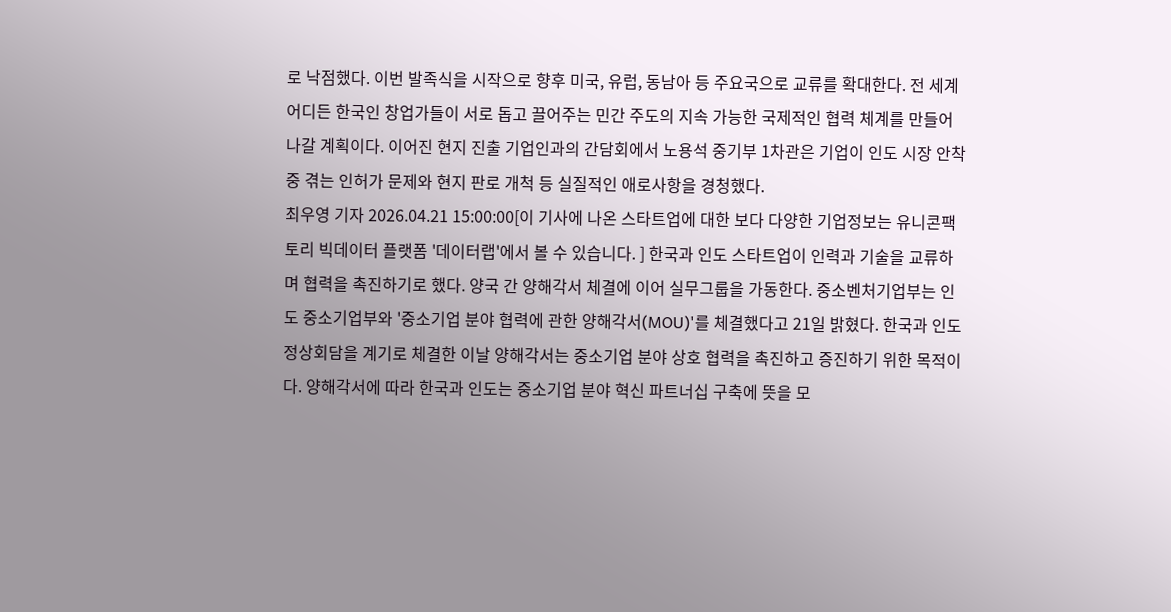로 낙점했다. 이번 발족식을 시작으로 향후 미국, 유럽, 동남아 등 주요국으로 교류를 확대한다. 전 세계 어디든 한국인 창업가들이 서로 돕고 끌어주는 민간 주도의 지속 가능한 국제적인 협력 체계를 만들어 나갈 계획이다. 이어진 현지 진출 기업인과의 간담회에서 노용석 중기부 1차관은 기업이 인도 시장 안착 중 겪는 인허가 문제와 현지 판로 개척 등 실질적인 애로사항을 경청했다.
최우영 기자 2026.04.21 15:00:00[이 기사에 나온 스타트업에 대한 보다 다양한 기업정보는 유니콘팩토리 빅데이터 플랫폼 '데이터랩'에서 볼 수 있습니다. ] 한국과 인도 스타트업이 인력과 기술을 교류하며 협력을 촉진하기로 했다. 양국 간 양해각서 체결에 이어 실무그룹을 가동한다. 중소벤처기업부는 인도 중소기업부와 '중소기업 분야 협력에 관한 양해각서(MOU)'를 체결했다고 21일 밝혔다. 한국과 인도 정상회담을 계기로 체결한 이날 양해각서는 중소기업 분야 상호 협력을 촉진하고 증진하기 위한 목적이다. 양해각서에 따라 한국과 인도는 중소기업 분야 혁신 파트너십 구축에 뜻을 모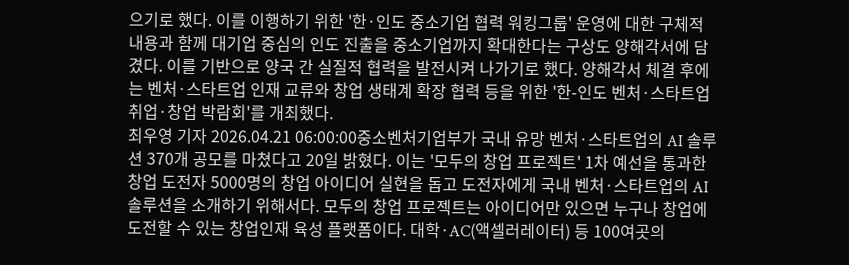으기로 했다. 이를 이행하기 위한 '한·인도 중소기업 협력 워킹그룹' 운영에 대한 구체적 내용과 함께 대기업 중심의 인도 진출을 중소기업까지 확대한다는 구상도 양해각서에 담겼다. 이를 기반으로 양국 간 실질적 협력을 발전시켜 나가기로 했다. 양해각서 체결 후에는 벤처·스타트업 인재 교류와 창업 생태계 확장 협력 등을 위한 '한-인도 벤처·스타트업 취업·창업 박람회'를 개최했다.
최우영 기자 2026.04.21 06:00:00중소벤처기업부가 국내 유망 벤처·스타트업의 AI 솔루션 370개 공모를 마쳤다고 20일 밝혔다. 이는 '모두의 창업 프로젝트' 1차 예선을 통과한 창업 도전자 5000명의 창업 아이디어 실현을 돕고 도전자에게 국내 벤처·스타트업의 AI 솔루션을 소개하기 위해서다. 모두의 창업 프로젝트는 아이디어만 있으면 누구나 창업에 도전할 수 있는 창업인재 육성 플랫폼이다. 대학·AC(액셀러레이터) 등 100여곳의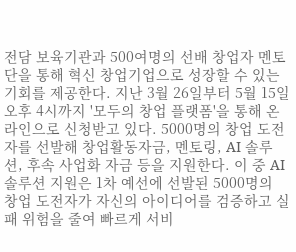전담 보육기관과 500여명의 선배 창업자 멘토단을 통해 혁신 창업기업으로 성장할 수 있는 기회를 제공한다. 지난 3월 26일부터 5월 15일 오후 4시까지 '모두의 창업 플랫폼'을 통해 온라인으로 신청받고 있다. 5000명의 창업 도전자를 선발해 창업활동자금, 멘토링, AI 솔루션, 후속 사업화 자금 등을 지원한다. 이 중 AI 솔루션 지원은 1차 예선에 선발된 5000명의 창업 도전자가 자신의 아이디어를 검증하고 실패 위험을 줄여 빠르게 서비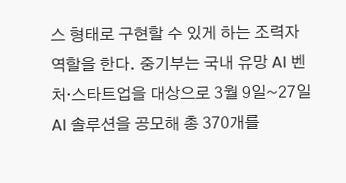스 형태로 구현할 수 있게 하는 조력자 역할을 한다. 중기부는 국내 유망 AI 벤처·스타트업을 대상으로 3월 9일~27일 AI 솔루션을 공모해 총 370개를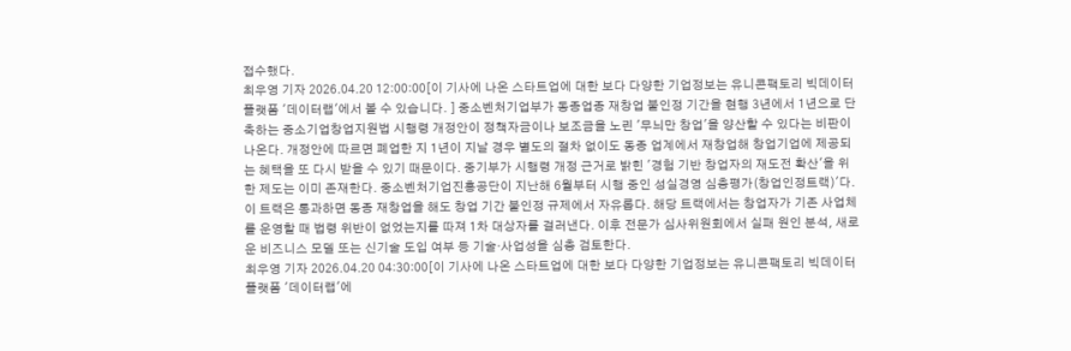접수했다.
최우영 기자 2026.04.20 12:00:00[이 기사에 나온 스타트업에 대한 보다 다양한 기업정보는 유니콘팩토리 빅데이터 플랫폼 '데이터랩'에서 볼 수 있습니다. ] 중소벤처기업부가 동종업종 재창업 불인정 기간을 현행 3년에서 1년으로 단축하는 중소기업창업지원법 시행령 개정안이 정책자금이나 보조금을 노린 '무늬만 창업'을 양산할 수 있다는 비판이 나온다. 개정안에 따르면 폐업한 지 1년이 지날 경우 별도의 절차 없이도 동종 업계에서 재창업해 창업기업에 제공되는 혜택을 또 다시 받을 수 있기 때문이다. 중기부가 시행령 개정 근거로 밝힌 '경험 기반 창업자의 재도전 확산'을 위한 제도는 이미 존재한다. 중소벤처기업진흥공단이 지난해 6월부터 시행 중인 성실경영 심층평가(창업인정트랙)'다. 이 트랙은 통과하면 동종 재창업을 해도 창업 기간 불인정 규제에서 자유롭다. 해당 트랙에서는 창업자가 기존 사업체를 운영할 때 법령 위반이 없었는지를 따져 1차 대상자를 걸러낸다. 이후 전문가 심사위원회에서 실패 원인 분석, 새로운 비즈니스 모델 또는 신기술 도입 여부 등 기술·사업성을 심층 검토한다.
최우영 기자 2026.04.20 04:30:00[이 기사에 나온 스타트업에 대한 보다 다양한 기업정보는 유니콘팩토리 빅데이터 플랫폼 '데이터랩'에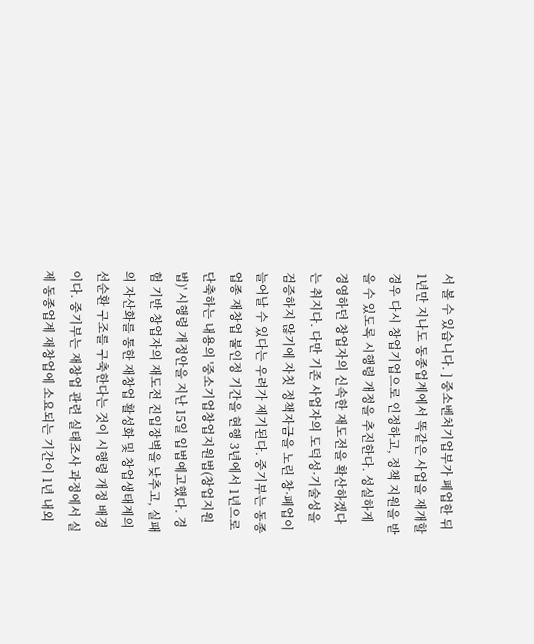서 볼 수 있습니다. ] 중소벤처기업부가 폐업한 뒤 1년만 지나도 동종업계에서 똑같은 사업을 재개할 경우 다시 창업기업으로 인정하고, 정책 지원을 받을 수 있도록 시행령 개정을 추진한다. 성실하게 경영하던 창업자의 신속한 재도전을 확산하겠다는 취지다. 다만 기존 사업자의 도덕성·기술성을 검증하지 않기에 자칫 정책자금을 노린 창·폐업이 늘어날 수 있다는 우려가 제기된다. 중기부는 동종업종 재창업 불인정 기간을 현행 3년에서 1년으로 단축하는 내용의 '중소기업창업지원법(창업지원법)' 시행령 개정안을 지난 15일 입법예고했다. 경험 기반 창업자의 재도전 진입장벽을 낮추고, 실패의 자산화를 통한 재창업 활성화 및 창업생태계의 선순환 구조를 구축한다는 것이 시행령 개정 배경이다. 중기부는 재창업 관련 실태조사 과정에서 실제 동종업계 재창업에 소요되는 기간이 1년 내외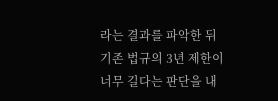라는 결과를 파악한 뒤 기존 법규의 3년 제한이 너무 길다는 판단을 내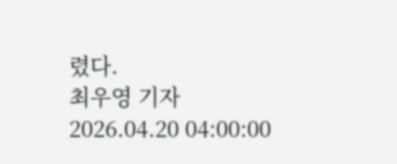렸다.
최우영 기자 2026.04.20 04:00:00